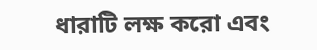ধারাটি লক্ষ করো এবং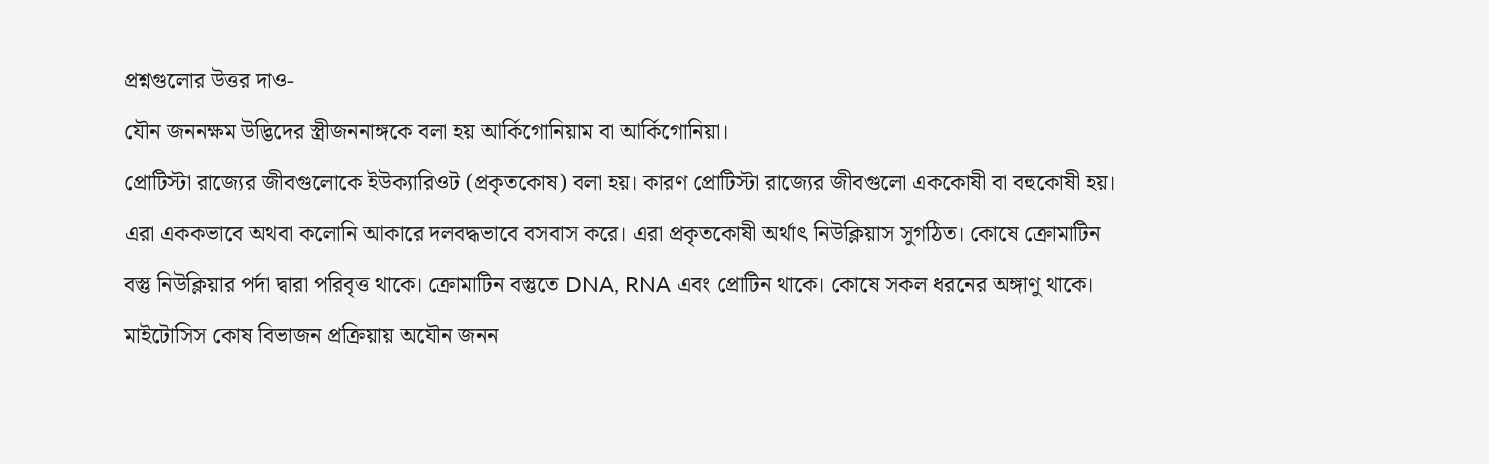প্রশ্নগুলোর উত্তর দাও-
যৌন জননক্ষম উদ্ভিদের স্ত্রীজননাঙ্গকে বলা হয় আর্কিগোনিয়াম বা আর্কিগোনিয়া।
প্রোটিস্টা রাজ্যের জীবগুলোকে ইউক্যারিওট (প্রকৃতকোষ) বলা হয়। কারণ প্রোটিস্টা রাজ্যের জীবগুলো এককোষী বা বহুকোষী হয়। এরা এককভাবে অথবা কলোনি আকারে দলবদ্ধভাবে বসবাস করে। এরা প্রকৃতকোষী অর্থাৎ নিউক্লিয়াস সুগঠিত। কোষে ক্রোমাটিন বস্তু নিউক্লিয়ার পর্দা দ্বারা পরিবৃত্ত থাকে। ক্রোমাটিন বস্তুতে DNA, RNA এবং প্রোটিন থাকে। কোষে সকল ধরনের অঙ্গাণু থাকে। মাইটোসিস কোষ বিভাজন প্রক্রিয়ায় অযৌন জনন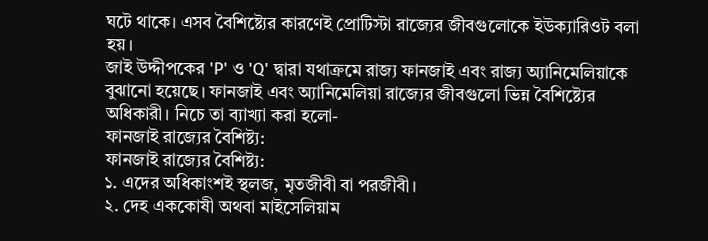ঘটে থাকে। এসব বৈশিষ্ট্যের কারণেই প্রোটিস্টা রাজ্যের জীবগুলোকে ইউক্যারিওট বলা হয়।
জাই উদ্দীপকের 'P' ও 'Q' দ্বারা যথাক্রমে রাজ্য ফানজাই এবং রাজ্য অ্যানিমেলিয়াকে বুঝানো হয়েছে। ফানজাই এবং অ্যানিমেলিয়া রাজ্যের জীবগুলো ভিন্ন বৈশিষ্ট্যের অধিকারী। নিচে তা ব্যাখ্যা করা হলো-
ফানজাই রাজ্যের বৈশিষ্ট্য:
ফানজাই রাজ্যের বৈশিষ্ট্য:
১. এদের অধিকাংশই স্থলজ, মৃতজীবী বা পরজীবী।
২. দেহ এককোষী অথবা মাইসেলিয়াম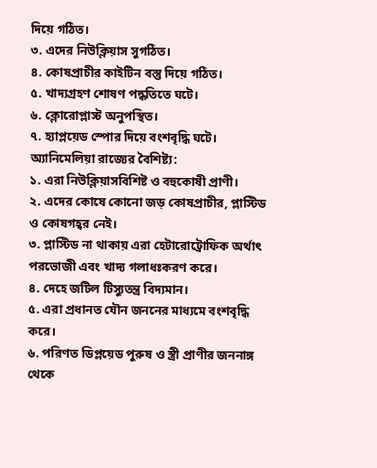দিয়ে গঠিত।
৩. এদের নিউক্লিয়াস সুগঠিত।
৪. কোষপ্রাচীর কাইটিন বস্তু দিয়ে গঠিত।
৫. খাদ্যগ্রহণ শোষণ পদ্ধতিতে ঘটে।
৬. ক্লোরোপ্লাস্ট অনুপস্থিত।
৭. হ্যাপ্লয়েড স্পোর দিয়ে বংশবৃদ্ধি ঘটে।
অ্যানিমেলিয়া রাজ্যের বৈশিষ্ট্য:
১. এরা নিউক্লিয়াসবিশিষ্ট ও বহুকোষী প্রাণী।
২. এদের কোষে কোনো জড় কোষপ্রাচীর, প্লাস্টিড ও কোষগহ্বর নেই।
৩. প্লাস্টিড না থাকায় এরা হেটারোট্রোফিক অর্থাৎ পরভোজী এবং খাদ্য গলাধঃকরণ করে।
৪. দেহে জটিল টিস্যুতন্ত্র বিদ্যমান।
৫. এরা প্রধানত যৌন জননের মাধ্যমে বংশবৃদ্ধি করে।
৬. পরিণত ডিপ্লয়েড পুরুষ ও স্ত্রী প্রাণীর জননাঙ্গ থেকে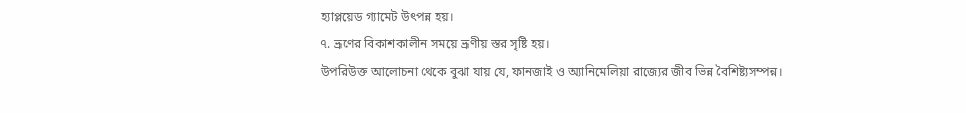হ্যাপ্লয়েড গ্যামেট উৎপন্ন হয়।
৭. ভ্রূণের বিকাশকালীন সময়ে ভ্রূণীয় স্তর সৃষ্টি হয়।
উপরিউক্ত আলোচনা থেকে বুঝা যায় যে, ফানজাই ও অ্যানিমেলিয়া রাজ্যের জীব ভিন্ন বৈশিষ্ট্যসম্পন্ন।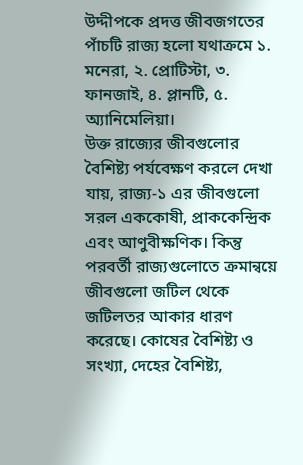উদ্দীপকে প্রদত্ত জীবজগতের পাঁচটি রাজ্য হলো যথাক্রমে ১. মনেরা, ২. প্রোটিস্টা, ৩. ফানজাই, ৪. প্লানটি, ৫. অ্যানিমেলিয়া।
উক্ত রাজ্যের জীবগুলোর বৈশিষ্ট্য পর্যবেক্ষণ করলে দেখা যায়, রাজ্য-১ এর জীবগুলো সরল এককোষী, প্রাককেন্দ্রিক এবং আণুবীক্ষণিক। কিন্তু পরবর্তী রাজ্যগুলোতে ক্রমান্বয়ে জীবগুলো জটিল থেকে জটিলতর আকার ধারণ করেছে। কোষের বৈশিষ্ট্য ও সংখ্যা, দেহের বৈশিষ্ট্য,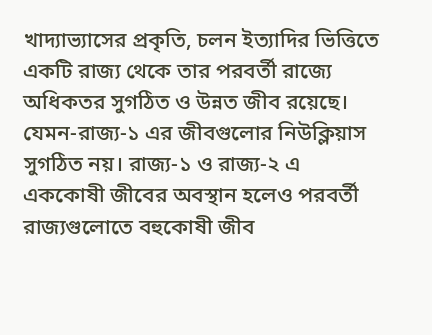খাদ্যাভ্যাসের প্রকৃতি, চলন ইত্যাদির ভিত্তিতে একটি রাজ্য থেকে তার পরবর্তী রাজ্যে অধিকতর সুগঠিত ও উন্নত জীব রয়েছে। যেমন-রাজ্য-১ এর জীবগুলোর নিউক্লিয়াস সুগঠিত নয়। রাজ্য-১ ও রাজ্য-২ এ এককোষী জীবের অবস্থান হলেও পরবর্তী রাজ্যগুলোতে বহুকোষী জীব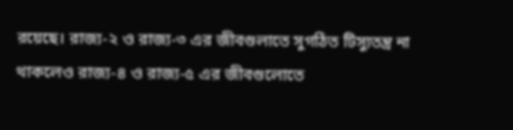রয়েছে। রাজ্য-২ ও রাজ্য-৩ এর জীবগুলাতে সুগঠিত টিস্যুতন্ত্র না থাকলেও রাজ্য-৪ ও রাজ্য-৫ এর জীবগুলোতে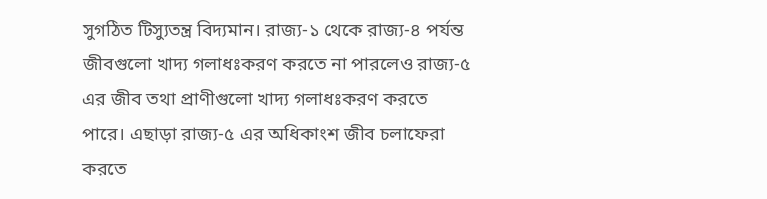সুগঠিত টিস্যুতন্ত্র বিদ্যমান। রাজ্য-১ থেকে রাজ্য-৪ পর্যন্ত জীবগুলো খাদ্য গলাধঃকরণ করতে না পারলেও রাজ্য-৫ এর জীব তথা প্রাণীগুলো খাদ্য গলাধঃকরণ করতে পারে। এছাড়া রাজ্য-৫ এর অধিকাংশ জীব চলাফেরা করতে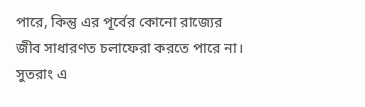পারে, কিন্তু এর পূর্বের কোনো রাজ্যের জীব সাধারণত চলাফেরা করতে পারে না।
সুতরাং এ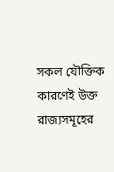সকল যৌক্তিক কারণেই উক্ত রাজ্যসমূহের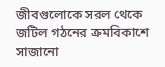জীবগুলোকে সরল থেকে জটিল গঠনের ক্রমবিকাশে সাজানো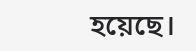হয়েছে।